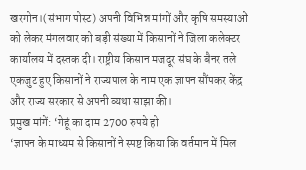खरगोन।(संभाग पोस्ट) अपनी विभिन्न मांगों और कृषि समस्याओं को लेकर मंगलवार को बड़ी संख्या में किसानों ने जिला कलेक्टर कार्यालय में दस्तक दी। राष्ट्रीय किसान मजदूर संघ के बैनर तले एकजुट हुए किसानों ने राज्यपाल के नाम एक ज्ञापन सौंपकर केंद्र और राज्य सरकार से अपनी व्यथा साझा की।
प्रमुख मांगें: ‘गेहूं का दाम 2700 रुपये हो
‘ज्ञापन के माध्यम से किसानों ने स्पष्ट किया कि वर्तमान में मिल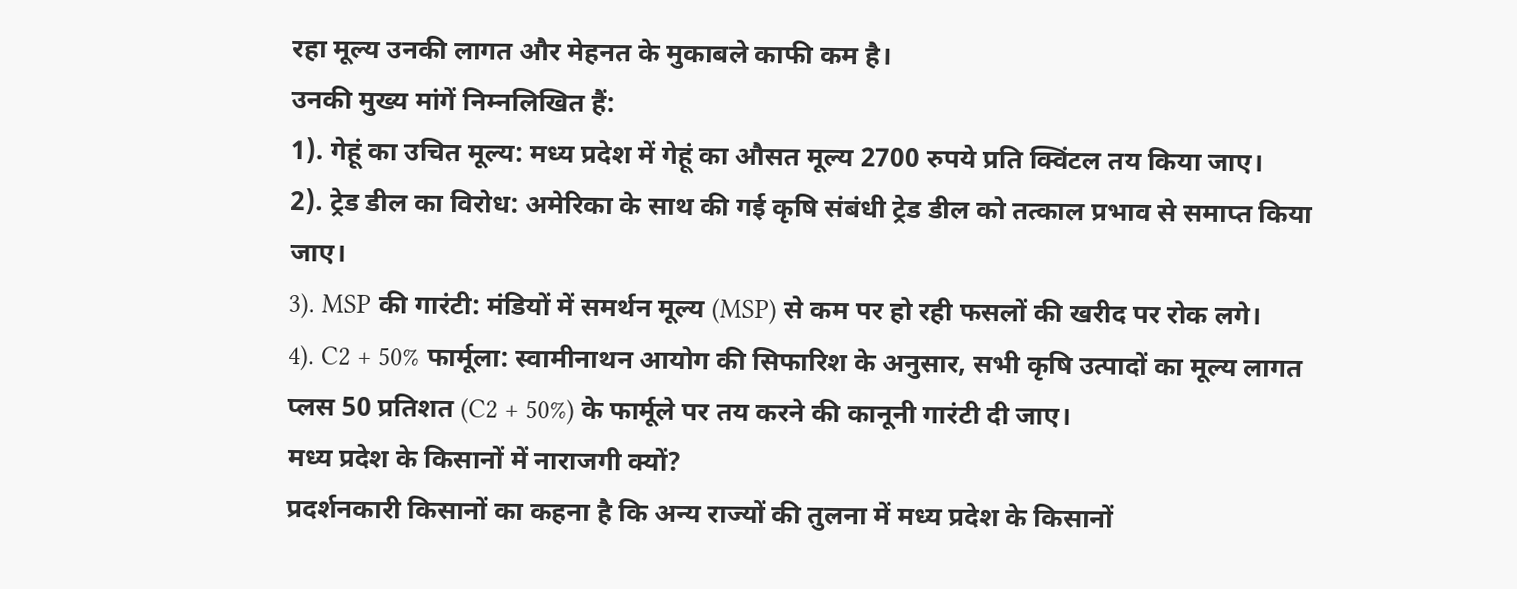रहा मूल्य उनकी लागत और मेहनत के मुकाबले काफी कम है।
उनकी मुख्य मांगें निम्नलिखित हैं:
1). गेहूं का उचित मूल्य: मध्य प्रदेश में गेहूं का औसत मूल्य 2700 रुपये प्रति क्विंटल तय किया जाए।
2). ट्रेड डील का विरोध: अमेरिका के साथ की गई कृषि संबंधी ट्रेड डील को तत्काल प्रभाव से समाप्त किया जाए।
3). MSP की गारंटी: मंडियों में समर्थन मूल्य (MSP) से कम पर हो रही फसलों की खरीद पर रोक लगे।
4). C2 + 50% फार्मूला: स्वामीनाथन आयोग की सिफारिश के अनुसार, सभी कृषि उत्पादों का मूल्य लागत प्लस 50 प्रतिशत (C2 + 50%) के फार्मूले पर तय करने की कानूनी गारंटी दी जाए।
मध्य प्रदेश के किसानों में नाराजगी क्यों?
प्रदर्शनकारी किसानों का कहना है कि अन्य राज्यों की तुलना में मध्य प्रदेश के किसानों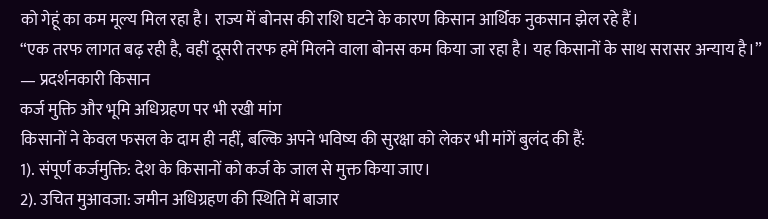को गेहूं का कम मूल्य मिल रहा है। राज्य में बोनस की राशि घटने के कारण किसान आर्थिक नुकसान झेल रहे हैं।
“एक तरफ लागत बढ़ रही है, वहीं दूसरी तरफ हमें मिलने वाला बोनस कम किया जा रहा है। यह किसानों के साथ सरासर अन्याय है।” — प्रदर्शनकारी किसान
कर्ज मुक्ति और भूमि अधिग्रहण पर भी रखी मांग
किसानों ने केवल फसल के दाम ही नहीं, बल्कि अपने भविष्य की सुरक्षा को लेकर भी मांगें बुलंद की हैं:
1). संपूर्ण कर्जमुक्ति: देश के किसानों को कर्ज के जाल से मुक्त किया जाए।
2). उचित मुआवजा: जमीन अधिग्रहण की स्थिति में बाजार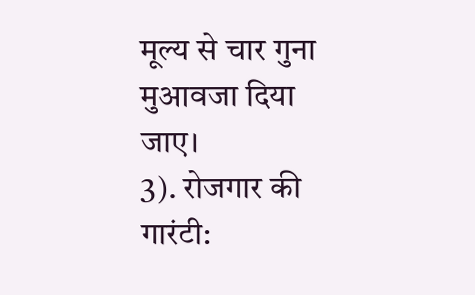मूल्य से चार गुना मुआवजा दिया जाए।
3). रोजगार की गारंटी: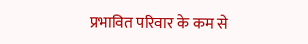प्रभावित परिवार के कम से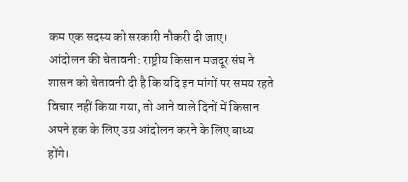कम एक सदस्य को सरकारी नौकरी दी जाए।
आंदोलन की चेतावनी: राष्ट्रीय किसान मजदूर संघ ने शासन को चेतावनी दी है कि यदि इन मांगों पर समय रहते विचार नहीं किया गया, तो आने वाले दिनों में किसान अपने हक के लिए उग्र आंदोलन करने के लिए बाध्य होंगे।